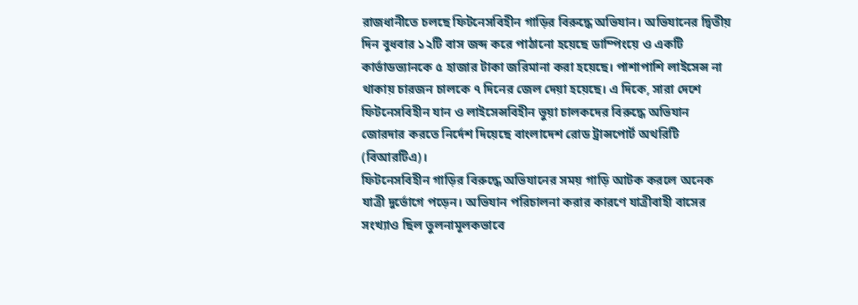রাজধানীতে চলছে ফিটনেসবিহীন গাড়ির বিরুদ্ধে অভিযান। অভিযানের দ্বিতীয় দিন বুধবার ১২টি বাস জব্দ করে পাঠানো হয়েছে ডাম্পিংয়ে ও একটি কার্ভাডভ্যানকে ৫ হাজার টাকা জরিমানা করা হয়েছে। পাশাপাশি লাইসেন্স না থাকায় চারজন চালকে ৭ দিনের জেল দেয়া হয়েছে। এ দিকে, সারা দেশে ফিটনেসবিহীন যান ও লাইসেন্সবিহীন ভুয়া চালকদের বিরুদ্ধে অভিযান জোরদার করতে নির্দেশ দিয়েছে বাংলাদেশ রোড ট্রান্সপোর্ট অথরিটি (বিআরটিএ)।
ফিটনেসবিহীন গাড়ির বিরুদ্ধে অভিযানের সময় গাড়ি আটক করলে অনেক যাত্রী দুর্ভোগে পড়েন। অভিযান পরিচালনা করার কারণে যাত্রীবাহী বাসের সংখ্যাও ছিল তুলনামূলকভাবে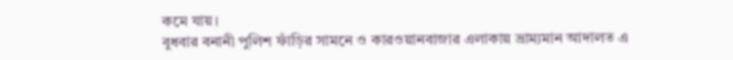কমে যায়।
বুধবার বনানী পুলিশ ফাঁড়ির সামনে ও কারওয়ানবাজার এলাকায় ভ্রাম্যমান আদালত এ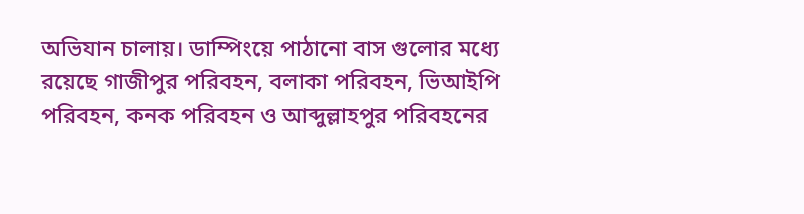অভিযান চালায়। ডাম্পিংয়ে পাঠানো বাস গুলোর মধ্যে রয়েছে গাজীপুর পরিবহন, বলাকা পরিবহন, ভিআইপি পরিবহন, কনক পরিবহন ও আব্দুল্লাহপুর পরিবহনের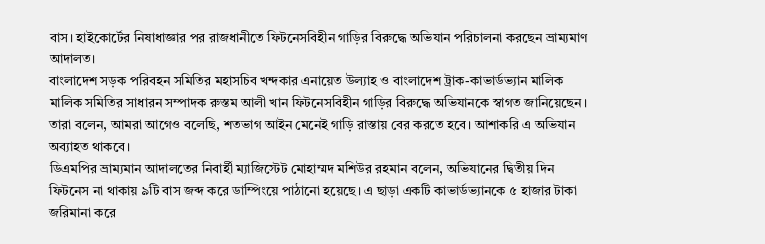বাস। হাইকোর্টের নিষাধাজ্ঞার পর রাজধানীতে ফিটনেসবিহীন গাড়ির বিরুদ্ধে অভিযান পরিচালনা করছেন ভ্রাম্যমাণ আদালত।
বাংলাদেশ সড়ক পরিবহন সমিতির মহাসচিব খন্দকার এনায়েত উল্যাহ ও বাংলাদেশ ট্রাক-কাভার্ডভ্যান মালিক মালিক সমিতির সাধারন সম্পাদক রুস্তম আলী খান ফিটনেসবিহীন গাড়ির বিরুদ্ধে অভিযানকে স্বাগত জানিয়েছেন।
তারা বলেন, আমরা আগেও বলেছি, শতভাগ আইন মেনেই গাড়ি রাস্তায় বের করতে হবে। আশাকরি এ অভিযান অব্যাহত থাকবে।
ডিএমপির ভ্রাম্যমান আদালতের নিবার্হী ম্যাজিস্টেট মোহাম্মদ মশিউর রহমান বলেন, অভিযানের দ্বিতীয় দিন ফিটনেস না থাকায় ৯টি বাস জব্দ করে ডাম্পিংয়ে পাঠানো হয়েছে। এ ছাড়া একটি কাভার্ডভ্যানকে ৫ হাজার টাকা জরিমানা করে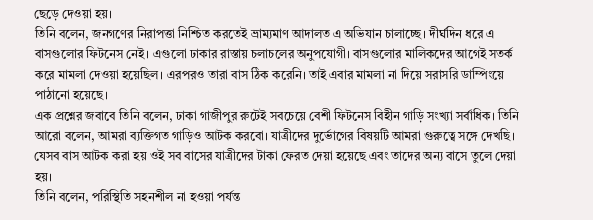ছেড়ে দেওয়া হয়।
তিনি বলেন, জনগণের নিরাপত্তা নিশ্চিত করতেই ভ্রাম্যমাণ আদালত এ অভিযান চালাচ্ছে। দীর্ঘদিন ধরে এ বাসগুলোর ফিটনেস নেই। এগুলো ঢাকার রাস্তায় চলাচলের অনুপযোগী। বাসগুলোর মালিকদের আগেই সতর্ক করে মামলা দেওয়া হয়েছিল। এরপরও তারা বাস ঠিক করেনি। তাই এবার মামলা না দিয়ে সরাসরি ডাম্পিংয়ে পাঠানো হয়েছে।
এক প্রশ্নের জবাবে তিনি বলেন, ঢাকা গাজীপুর রুটেই সবচেয়ে বেশী ফিটনেস বিহীন গাড়ি সংখ্যা সর্বাধিক। তিনি আরো বলেন, আমরা ব্যক্তিগত গাড়িও আটক করবো। যাত্রীদের দুর্ভোগের বিষয়টি আমরা গুরুত্বে সঙ্গে দেখছি। যেসব বাস আটক করা হয় ওই সব বাসের যাত্রীদের টাকা ফেরত দেয়া হয়েছে এবং তাদের অন্য বাসে তুলে দেয়া হয়।
তিনি বলেন, পরিস্থিতি সহনশীল না হওয়া পর্যন্ত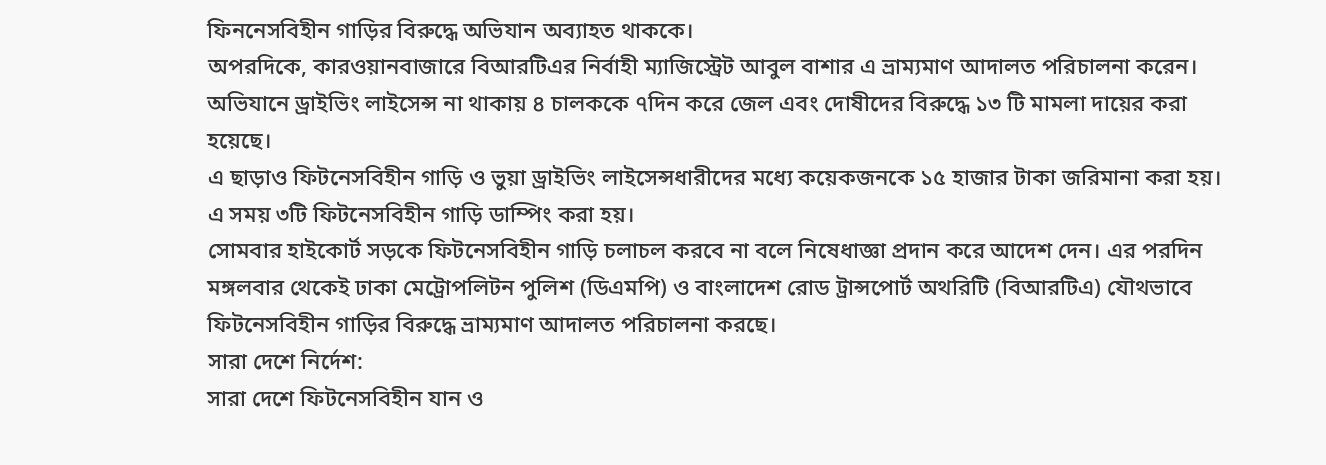ফিননেসবিহীন গাড়ির বিরুদ্ধে অভিযান অব্যাহত থাককে।
অপরদিকে, কারওয়ানবাজারে বিআরটিএর নির্বাহী ম্যাজিস্ট্রেট আবুল বাশার এ ভ্রাম্যমাণ আদালত পরিচালনা করেন। অভিযানে ড্রাইভিং লাইসেন্স না থাকায় ৪ চালককে ৭দিন করে জেল এবং দোষীদের বিরুদ্ধে ১৩ টি মামলা দায়ের করা হয়েছে।
এ ছাড়াও ফিটনেসবিহীন গাড়ি ও ভুয়া ড্রাইভিং লাইসেন্সধারীদের মধ্যে কয়েকজনকে ১৫ হাজার টাকা জরিমানা করা হয়। এ সময় ৩টি ফিটনেসবিহীন গাড়ি ডাম্পিং করা হয়।
সোমবার হাইকোর্ট সড়কে ফিটনেসবিহীন গাড়ি চলাচল করবে না বলে নিষেধাজ্ঞা প্রদান করে আদেশ দেন। এর পরদিন মঙ্গলবার থেকেই ঢাকা মেট্রোপলিটন পুলিশ (ডিএমপি) ও বাংলাদেশ রোড ট্রান্সপোর্ট অথরিটি (বিআরটিএ) যৌথভাবে ফিটনেসবিহীন গাড়ির বিরুদ্ধে ভ্রাম্যমাণ আদালত পরিচালনা করছে।
সারা দেশে নির্দেশ:
সারা দেশে ফিটনেসবিহীন যান ও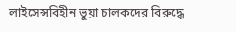লাইসেন্সবিহীন ভুয়া চালকদের বিরুদ্ধে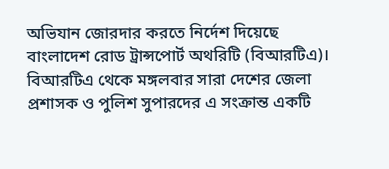অভিযান জোরদার করতে নির্দেশ দিয়েছে বাংলাদেশ রোড ট্রান্সপোর্ট অথরিটি (বিআরটিএ)। বিআরটিএ থেকে মঙ্গলবার সারা দেশের জেলা প্রশাসক ও পুলিশ সুপারদের এ সংক্রান্ত একটি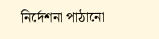নির্দেশনা পাঠানো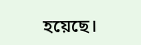হয়েছে।